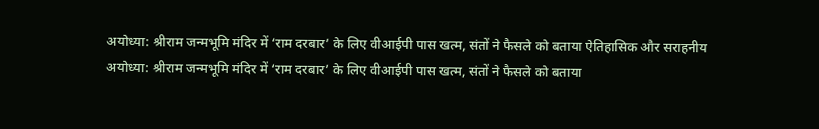अयोध्या: श्रीराम जन्मभूमि मंदिर में ‘राम दरबार’ के लिए वीआईपी पास खत्म, संतों ने फैसले को बताया ऐतिहासिक और सराहनीय
अयोध्या: श्रीराम जन्मभूमि मंदिर में ‘राम दरबार’ के लिए वीआईपी पास खत्म, संतों ने फैसले को बताया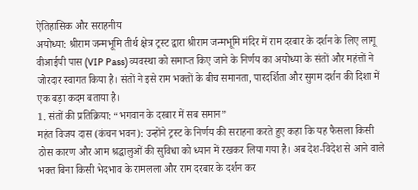ऐतिहासिक और सराहनीय
अयोध्या: श्रीराम जन्मभूमि तीर्थ क्षेत्र ट्रस्ट द्वारा श्रीराम जन्मभूमि मंदिर में राम दरबार के दर्शन के लिए लागू वीआईपी पास (VIP Pass) व्यवस्था को समाप्त किए जाने के निर्णय का अयोध्या के संतों और महंत्तों ने जोरदार स्वागत किया है। संतों ने इसे राम भक्तों के बीच समानता, पारदर्शिता और सुगम दर्शन की दिशा में एक बड़ा कदम बताया है।
1. संतों की प्रतिक्रिया: “भगवान के दरबार में सब समान”
महंत विजय दास (कंचन भवन): उन्होंने ट्रस्ट के निर्णय की सराहना करते हुए कहा कि यह फैसला किसी ठोस कारण और आम श्रद्धालुओं की सुविधा को ध्यान में रखकर लिया गया है। अब देश-विदेश से आने वाले भक्त बिना किसी भेदभाव के रामलला और राम दरबार के दर्शन कर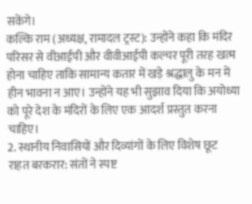सकेंगे।
कल्कि राम (अध्यक्ष, रामादल ट्रस्ट): उन्होंने कहा कि मंदिर परिसर से वीआईपी और वीवीआईपी कल्चर पूरी तरह खत्म होना चाहिए ताकि सामान्य कतार में खड़े श्रद्धालु के मन में हीन भावना न आए। उन्होंने यह भी सुझाव दिया कि अयोध्या को पूरे देश के मंदिरों के लिए एक आदर्श प्रस्तुत करना चाहिए।
2. स्थानीय निवासियों और दिव्यांगों के लिए विशेष छूट
राहत बरकरार: संतों ने स्पष्ट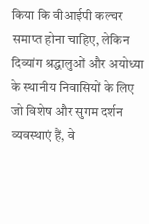किया कि वीआईपी कल्चर समाप्त होना चाहिए, लेकिन दिव्यांग श्रद्धालुओं और अयोध्या के स्थानीय निवासियों के लिए जो विशेष और सुगम दर्शन व्यवस्थाएं हैं, वे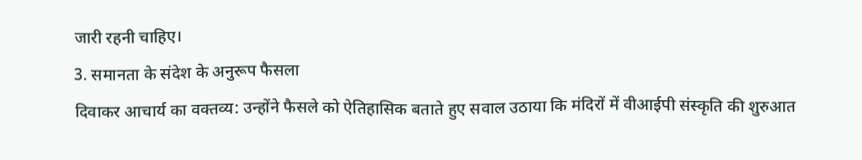जारी रहनी चाहिए।
3. समानता के संदेश के अनुरूप फैसला
दिवाकर आचार्य का वक्तव्य: उन्होंने फैसले को ऐतिहासिक बताते हुए सवाल उठाया कि मंदिरों में वीआईपी संस्कृति की शुरुआत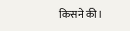किसने की।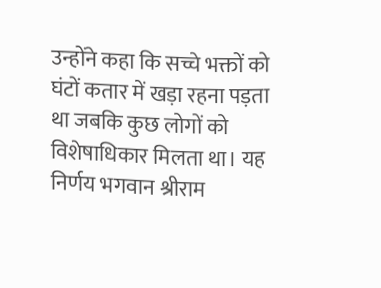उन्होंने कहा कि सच्चे भक्तों को घंटों कतार में खड़ा रहना पड़ता था जबकि कुछ लोगों को विशेषाधिकार मिलता था। यह निर्णय भगवान श्रीराम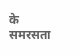के समरसता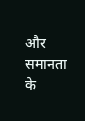और समानता के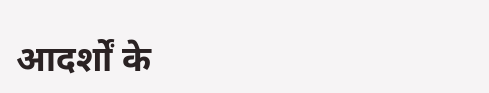आदर्शों के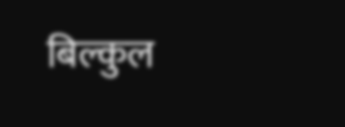बिल्कुल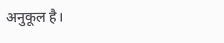अनुकूल है।